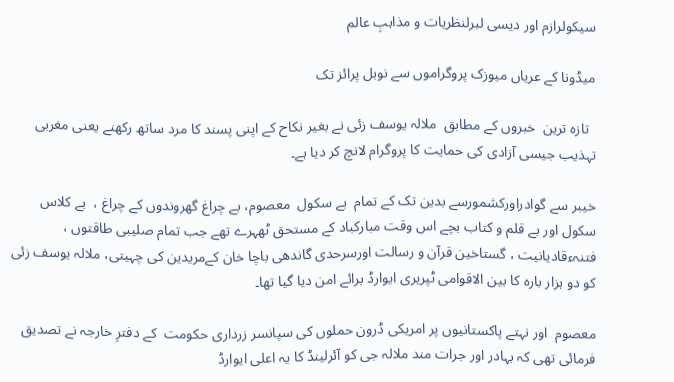سیکولرازم اور دیسی لبرلنظریات و مذاہبِ عالم

میڈونا کے عریاں میوزک پروگراموں سے نوبل پرائز تک

  تازہ ترین  خبروں کے مطابق  ملالہ یوسف زئی نے بغیر نکاح کے اپنی پسند کا مرد ساتھ رکھنے یعنی مغربی تہذیب جیسی آزادی کی حمایت کا پروگرام لانچ کر دیا ہے۔

خیبر سے گوادراورکشمورسے بدین تک کے تمام  بے سکول  معصوم، بے چراغ گھروندوں کے چراغ ،  بے کلاس  سکول اور بے قلم و کتاب بچے اس وقت مبارکباد کے مستحق ٹھہرے تھے جب تمام صلیبی طاقتوں ، فتنہءقادیانیت ، گستاخین قرآن و رسالت اورسرحدی گاندھی باچا خان کےمریدین کی چہیتی، ملالہ یوسف زئی کو دو ہزار بارہ کا بین الاقوامی ٹپریری ایوارڈ برائے امن دیا گیا تھا۔

معصوم  اور نہتے پاکستانیوں پر امریکی ڈرون حملوں کی سپانسر زرداری حکومت  کے دفترِ خارجہ نے تصدیق فرمائی تھی کہ بہادر اور جرات مند ملالہ جی کو آئرلینڈ کا یہ اعلی ایوارڈ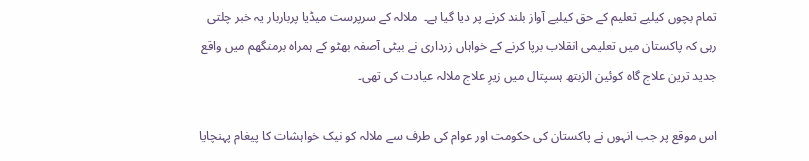تمام بچوں کیلیے تعلیم کے حق کیلیے آواز بلند کرنے پر دیا گیا ہے۔  ملالہ کے سرپرست میڈیا پرباربار یہ خبر چلتی رہی کہ پاکستان میں تعلیمی انقلاب برپا کرنے کے خواہاں زرداری نے بیٹی آصفہ بھٹو کے ہمراہ برمنگھم میں واقع جدید ترین علاج گاہ کوئین الزبتھ ہسپتال میں زیرِ علاج ملالہ عیادت کی تھی۔

اس موقع پر جب انہوں نے پاکستان کی حکومت اور عوام کی طرف سے ملالہ کو نیک خواہشات کا پیغام پہنچایا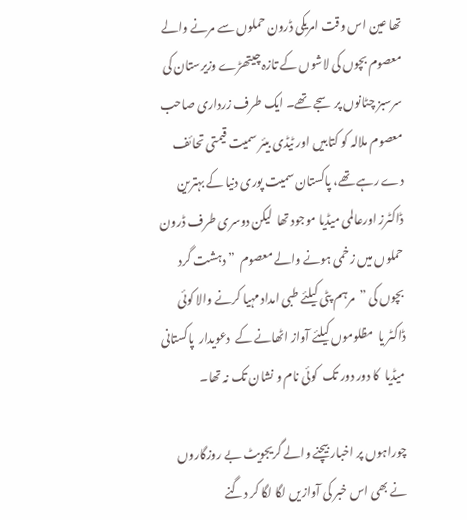تھا عین اس وقت امریکی ڈرون حملوں سے مرنے والے معصوم بچوں کی لاشوں کے تازہ چیتھڑے وزیرستان کی سرسبز چٹانوں پر سجے تھے۔ ایک طرف زرداری صاحب معصوم ملالہ کو کتابیں اور ٹیڈی بیئر سمیت قیمتی تحائف دے رہے تھے، پاکستان سمیت پوری دنیا کے بہترین ڈاکٹرز اورعالمی میڈیا موجود تھا  لیکن دوسری طرف ڈرون حملوں میں زخمی ہونے والے معصوم  ” دہشت گرد بچوں کی ”  مرہم پٹی کیلئے طبی امداد مہیا کرنے والا کوئی  ڈاکٹر یا  مظلوموں کیلئے آواز اٹھانے کے  دعویدار  پاکستانی میڈیا  کا دور دور تک  کوئی نام و نشان تک نہ تھا۔

چوراہوں پر اخبار بیچنے والے گریجویٹ بے روزگاروں نے بھی اس خبر کی آوازیں لگا لگا کر دگنے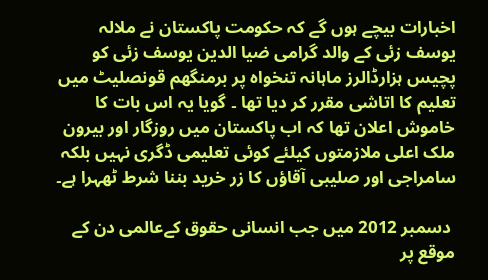اخبارات بیچے ہوں گے کہ حکومت پاکستان نے ملالہ یوسف زئی کے والد گرامی ضیا الدین یوسف زئی کو پچیس ہزارڈالرز ماہانہ تنخواہ پر برمنگھم قونصلیٹ میں تعلیم کا اتاشی مقرر کر دیا تھا ۔ گویا یہ اس بات کا خاموش اعلان تھا کہ اب پاکستان میں روزگار اور بیرون ملک اعلی ملازمتوں کیلئے کوئی تعلیمی ڈگری نہیں بلکہ سامراجی اور صلیبی آقاؤں کا زر خرید بننا شرط ٹھہرا ہے۔

 دسمبر 2012 میں جب انسانی حقوق کےعالمی دن کے موقع پر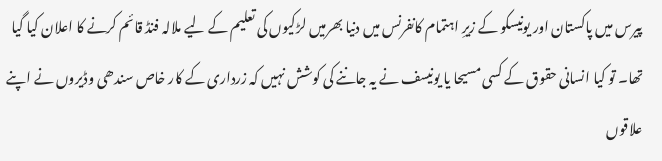پیرس میں پاکستان اور یونیسکو کے زیرِ اہتمام کانفرنس میں دنیا بھرمیں لڑکیوں کی تعلیم کے لیے ملالہ فنڈ قائم کرنے کا اعلان کیا گیا تھا۔ تو کیا انسانی حقوق کے کسی مسیحا یا یونیسف نے یہ جاننے کی کوشش نہیں کہ زرداری کے کار خاص سندھی وڈیروں نے اپنے علاقوں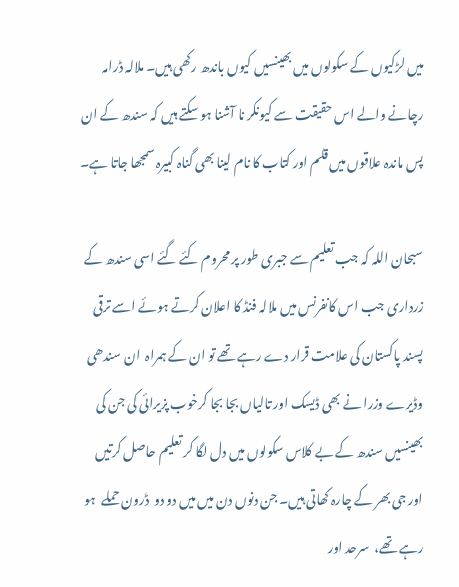میں لڑکیوں کے سکولوں میں بھینسیں کیوں باندھ رکھی ہیں۔ ملالہ ڈرامہ رچانے والے اس حقیقت سے کیونکر نا آشنا ہو سکتے ہیں کہ سندھ کے ان پس ماندہ علاقوں میں قلم اور کتاب کا نام لینا بھی گناہ کبیرہ سمجھا جاتا ہے۔

سبحان اللہ کہ جب تعلیم سے جبری طور پر محروم کئے گئے اسی سندھ کے  زرداری جب اس کانفرنس میں ملالہ فنڈ کا اعلان کرتے ہوئے اسے ترقی پسند پاکستان کی علامت قرار دے رہے تھے تو ان کے ہمراہ  ان سندھی وڈیرے وزرا نے بھی ڈیسک اور تالیاں بجا بجا کرخوب پزیرائی کی جن کی بھینسیں سندھ کے بے کلاس سکولوں میں دل لگا کر تعلیم حاصل کرتیں اور جی بھر کے چارہ کھاتی ہیں۔ جن دنوں دن میں میں دو دو  ڈرون حملے  ہو رہے تھے،  سرحد اور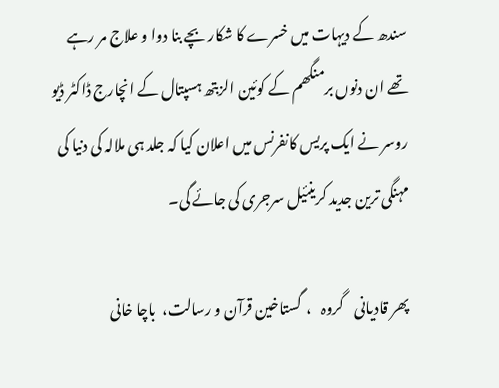سندھ کے دیہات میں خسرے کا شکار بچے بنا دوا و علاج مر رہے تھے ان دنوں برمنگھم کے کوئین الزبتھ ہسپتال کے انچارج ڈاکٹر ڈیو روسر نے ایک پریس کانفرنس میں اعلان کیا کہ جلد ہی ملالہ کی دنیا کی مہنگی ترین جدید کرینئیل سرجری کی جائے گی۔

پھر قادیانی    گروہ   ،  گستاخین قرآن و رسالت،  باچا خانی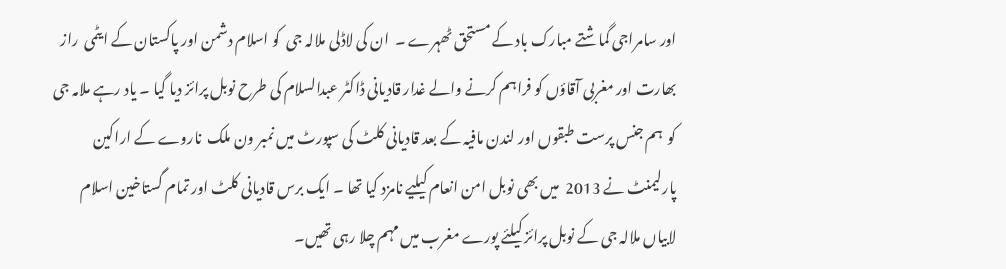اور سامراجی گماشتے مبارک باد کے مستحق ٹھہرے ۔  ان کی لاڈلی ملالہ جی  کو اسلام دشمن اور پاکستان کے ایٹمی  راز بھارت اور مغربی آقاؤں کو فراہم کرنے والے غدار قادیانی ڈاکٹر عبدالسلام کی طرح نوبل پرائز دیا گیا ۔ یاد رہے ملامہ جی کو  ہم جنس پرست طبقوں اور لندن مافیہ کے بعد قادیانی کلٹ کی سپورٹ میں نمبر ون ملک  ناروے کے اراکین پارلیمنٹ نے 2013  میں بھی نوبل امن انعام کیلیے نامزد کیا تھا ۔ ایک برس قادیانی کلٹ اور تمام گستاخین اسلام لابیاں ملالہ جی کے نوبل پرائز کیلئے پورے مغرب میں مہم چلا رہی تھیں۔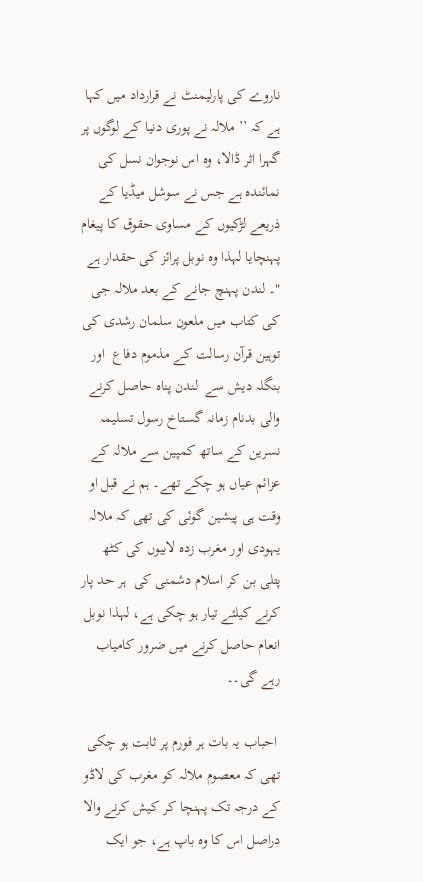ناروے کی پارلیمنٹ نے قرارداد میں کہا ہے کہ ’’ ملالہ نے پوری دنیا کے لوگوں پر گہرا اثر ڈالا، وہ اس نوجوان نسل کی نمائندہ ہے جس نے سوشل میڈیا کے ذریعے لڑکیوں کے مساوی حقوق کا پیغام پہنچایا لہذا وہ نوبل پرائز کی حقدار ہے "۔ لندن پہنچ جانے کے بعد ملالہ جی کی کتاب میں ملعون سلمان رشدی کی توہین قرآن رسالت کے مذموم دفاع  اور بنگلہ دیش سے  لندن پناہ حاصل کرنے والی بدنام زمانہ گستاخ رسول تسلیمہ نسرین کے ساتھ کمپین سے ملالہ کے عزائم عیاں ہو چکے تھے۔ ہم نے قبل او وقت ہی پیشین گوئی کی تھی کہ ملالہ یہودی اور مغرب زدہ لابیوں کی کٹھ پتلی بن کر اسلام دشمنی کی  ہر حد پار کرنے کیلئے تیار ہو چکی ہے، لہذا نوبل  انعام حاصل کرنے میں ضرور کامیاب رہے گی۔۔

 احباب یہ بات ہر فورم پر ثابت ہو چکی تھی کہ معصوم ملالہ کو مغرب کی لاڈو کے درجہ تک پہنچا کر کیش کرنے والا  دراصل اس کا وہ باپ ہے، جو ایک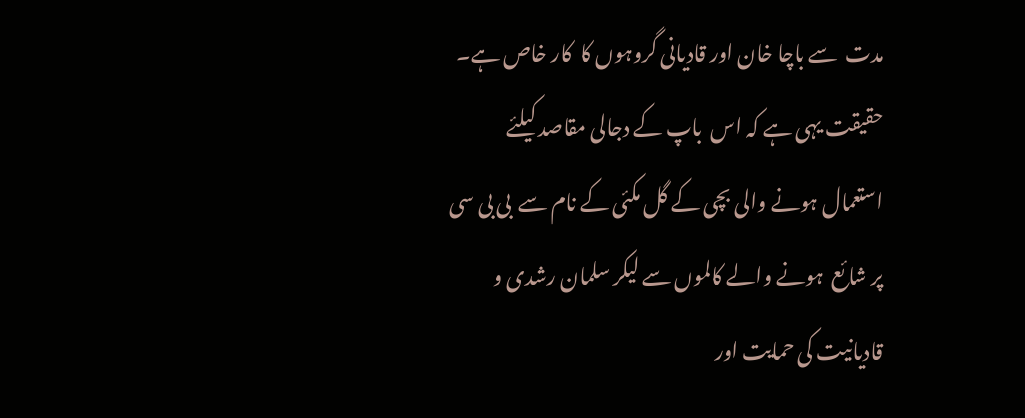مدت  سے باچا خان اور قادیانی گروہوں کا  کار خاص ہے۔ حقیقت یہی ہے کہ اس  باپ کے دجالی مقاصد کیلئے استعمال ہونے والی بچی کے گل مکئی کے نام سے  بی بی سی  پر شائع  ہونے والے کالموں سے لیکر سلمان رشدی و قادیانیت کی حمایت اور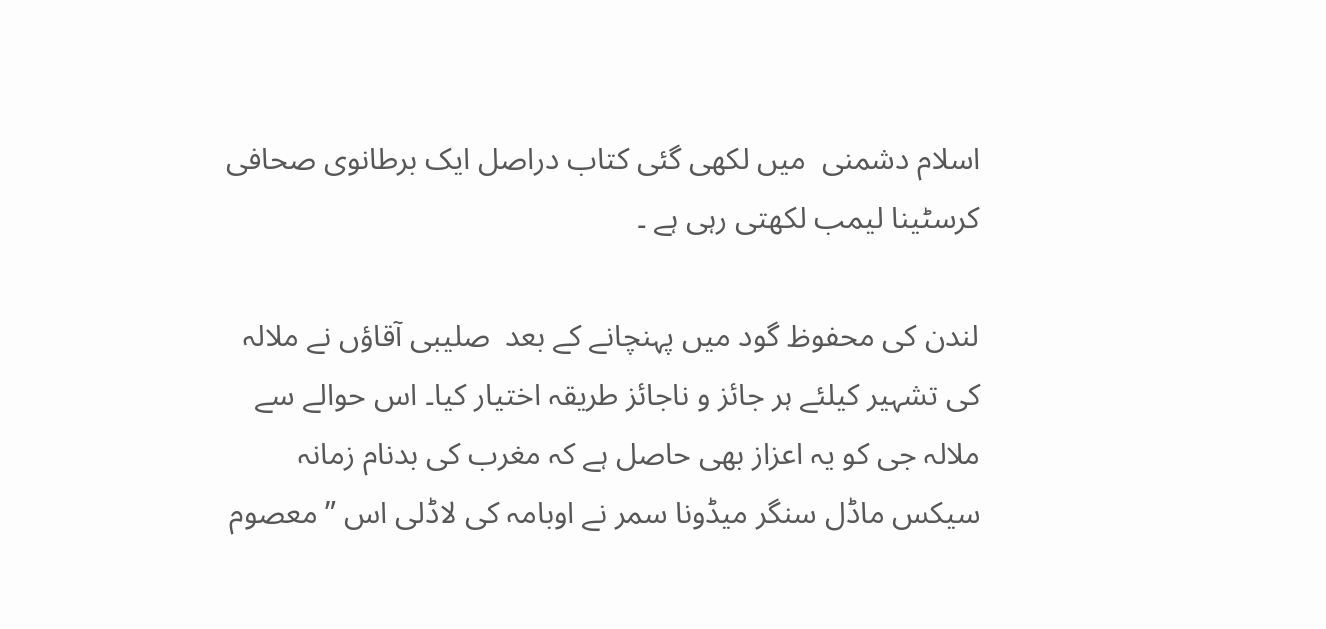اسلام دشمنی  میں لکھی گئی کتاب دراصل ایک برطانوی صحافی کرسٹینا لیمب لکھتی رہی ہے ۔

لندن کی محفوظ گود میں پہنچانے کے بعد  صلیبی آقاؤں نے ملالہ کی تشہیر کیلئے ہر جائز و ناجائز طریقہ اختیار کیا۔ اس حوالے سے ملالہ جی کو یہ اعزاز بھی حاصل ہے کہ مغرب کی بدنام زمانہ سیکس ماڈل سنگر میڈونا سمر نے اوبامہ کی لاڈلی اس ” معصوم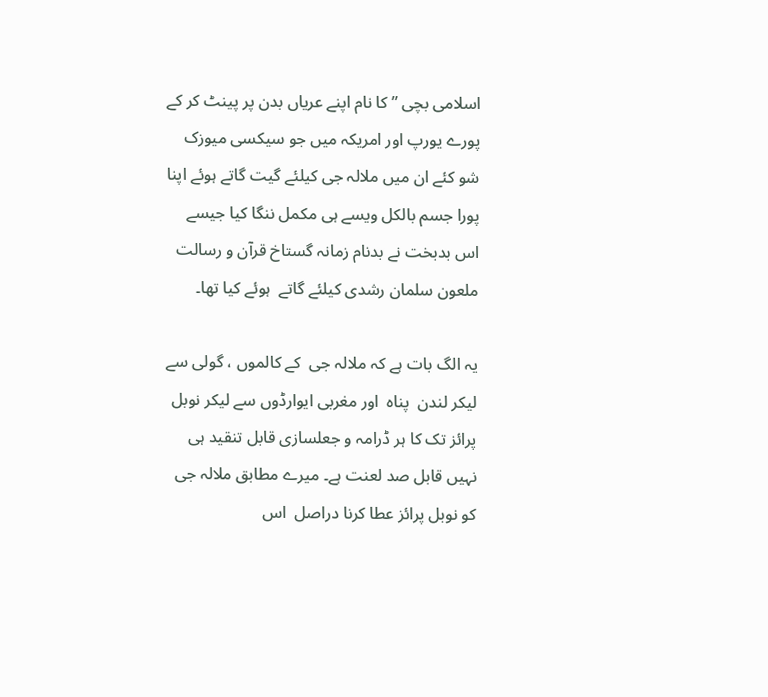اسلامی بچی ” کا نام اپنے عریاں بدن پر پینٹ کر کے پورے یورپ اور امریکہ میں جو سیکسی میوزک شو کئے ان میں ملالہ جی کیلئے گیت گاتے ہوئے اپنا پورا جسم بالکل ویسے ہی مکمل ننگا کیا جیسے اس بدبخت نے بدنام زمانہ گستاخ قرآن و رسالت ملعون سلمان رشدی کیلئے گاتے  ہوئے کیا تھا۔

یہ الگ بات ہے کہ ملالہ جی  کے کالموں ، گولی سے لیکر لندن  پناہ  اور مغربی ایوارڈوں سے لیکر نوبل پرائز تک کا ہر ڈرامہ و جعلسازی قابل تنقید ہی نہیں قابل صد لعنت ہے۔ میرے مطابق ملالہ جی کو نوبل پرائز عطا کرنا دراصل  اس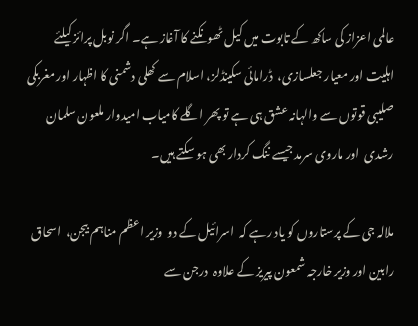عالمی اعزاز کی ساکھ کے تابوت میں کیل ٹھونکنے کا آغاز ہے۔ اگر نوبل پرائز کیلئے اہلیت اور معیار جعلسازی،  ڈرامائی سکینڈلز، اسلام سے کھلی دشمنی کا اظہار اور مغربکی صلیبی قوتوں سے والہانہ عشق ہی ہے تو پھر اگلے کامیاب امیدوار ملعون سلمان رشدی  اور ماروی سرمد جیسے ننگ کردار بھی ہو سکتے ہیں۔

ملالہ جی کے پرستاروں کو یاد رہے کہ  اسرائیل کے دو  وزیر اعظم مناہم بیجن،  اسحاق رابین اور وزیر خارجہ شمعون پیریز کے علاوہ  درجن سے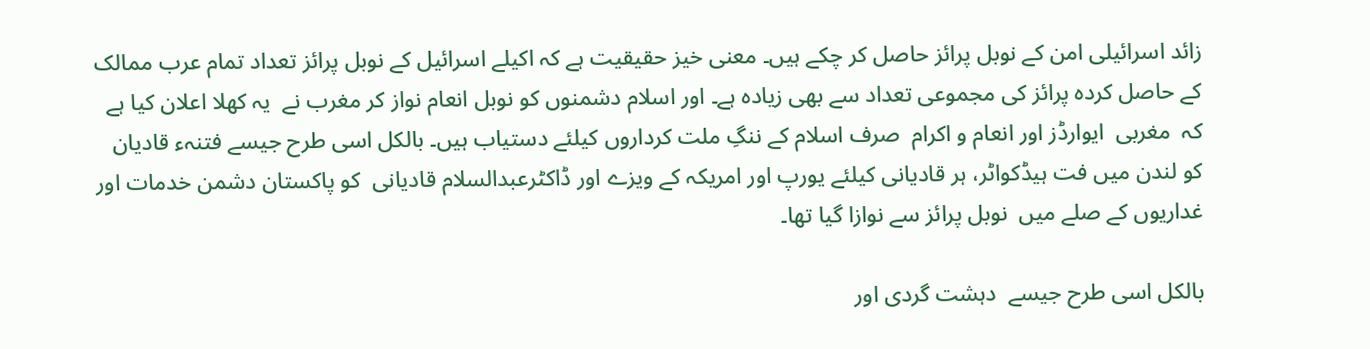زائد اسرائیلی امن کے نوبل پرائز حاصل کر چکے ہیں۔ معنی خیز حقیقیت ہے کہ اکیلے اسرائیل کے نوبل پرائز تعداد تمام عرب ممالک کے حاصل کردہ پرائز کی مجموعی تعداد سے بھی زیادہ ہے۔ اور اسلام دشمنوں کو نوبل انعام نواز کر مغرب نے  یہ کھلا اعلان کیا ہے کہ  مغربی  ایوارڈز اور انعام و اکرام  صرف اسلام کے ننگِ ملت کرداروں کیلئے دستیاب ہیں۔ بالکل اسی طرح جیسے فتنہء قادیان کو لندن میں فت ہیڈکواٹر، ہر قادیانی کیلئے یورپ اور امریکہ کے ویزے اور ڈاکٹرعبدالسلام قادیانی  کو پاکستان دشمن خدمات اور غداریوں کے صلے میں  نوبل پرائز سے نوازا گیا تھا۔

بالکل اسی طرح جیسے  دہشت گردی اور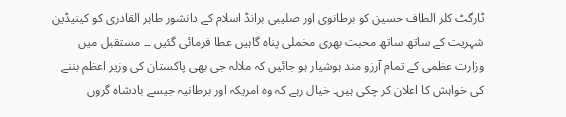ٹارگٹ کلر الطاف حسین کو برطانوی اور صلیبی برانڈ اسلام کے دانشور طاہر القادری کو کینیڈین شہریت کے ساتھ ساتھ محبت بھری مخملی پناہ گاہیں عطا فرمائی گئیں ۔۔ مستقبل میں وزارت عظمی کے تمام آرزو مند ہوشیار ہو جائیں کہ ملالہ جی بھی پاکستان کی وزیر اعظم بننے کی خواہش کا اعلان کر چکی ہیں۔ خیال رہے کہ وہ امریکہ اور برطانیہ جیسے بادشاہ گروں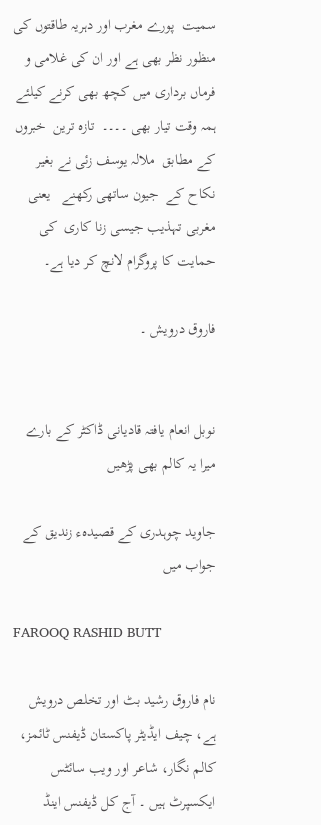سمیت  پورے مغرب اور دہریہ طاقتوں کی منظور نظر بھی ہے اور ان کی غلامی و فرماں برداری میں کچھ بھی کرنے کیلئے ہمہ وقت تیار بھی ۔۔۔۔  تازہ ترین  خبروں کے مطابق  ملالہ یوسف زئی نے بغیر نکاح کے  جیون ساتھی رکھنے   یعنی مغربی تہذیب جیسی زنا کاری  کی حمایت کا پروگرام لانچ کر دیا ہے۔

فاروق درویش ۔


نوبل انعام یافتہ قادیانی ڈاکٹر کے بارے میرا یہ کالم بھی پڑھیں

جاوید چوہدری کے قصیدہء زندیق کے جواب میں

FAROOQ RASHID BUTT

نام فاروق رشید بٹ اور تخلص درویش ہے، چیف ایڈیٹر پاکستان ڈیفنس ٹائمز، کالم نگار، شاعر اور ویب سائٹس ایکسپرٹ ہیں ۔ آج کل ڈیفنس اینڈ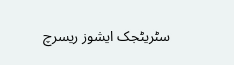سٹریٹجک ایشوز ریسرچ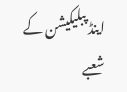اینڈ پبلیکیشن کے شعبے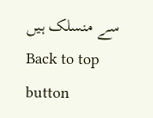سے منسلک ہیں
Back to top button